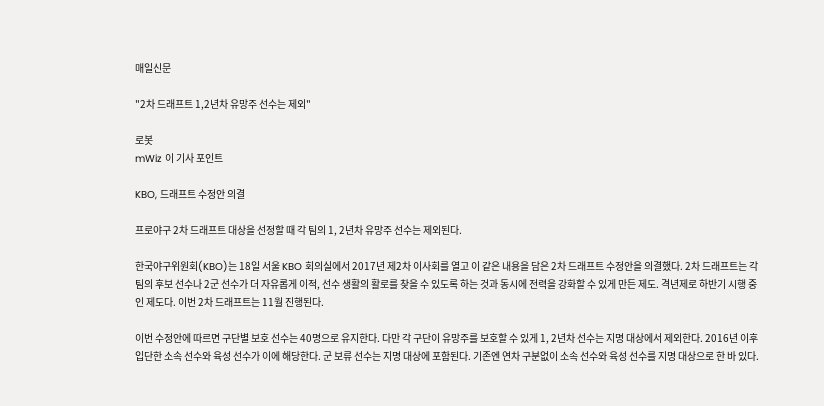매일신문

"2차 드래프트 1,2년차 유망주 선수는 제외"

로봇
mWiz 이 기사 포인트

KBO, 드래프트 수정안 의결

프로야구 2차 드래프트 대상을 선정할 때 각 팀의 1, 2년차 유망주 선수는 제외된다.

한국야구위원회(KBO)는 18일 서울 KBO 회의실에서 2017년 제2차 이사회를 열고 이 같은 내용을 담은 2차 드래프트 수정안을 의결했다. 2차 드래프트는 각 팀의 후보 선수나 2군 선수가 더 자유롭게 이적, 선수 생활의 활로를 찾을 수 있도록 하는 것과 동시에 전력을 강화할 수 있게 만든 제도. 격년제로 하반기 시행 중인 제도다. 이번 2차 드래프트는 11월 진행된다.

이번 수정안에 따르면 구단별 보호 선수는 40명으로 유지한다. 다만 각 구단이 유망주를 보호할 수 있게 1, 2년차 선수는 지명 대상에서 제외한다. 2016년 이후 입단한 소속 선수와 육성 선수가 이에 해당한다. 군 보류 선수는 지명 대상에 포함된다. 기존엔 연차 구분없이 소속 선수와 육성 선수를 지명 대상으로 한 바 있다.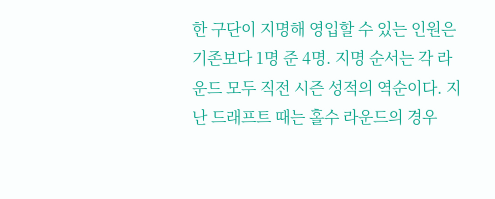한 구단이 지명해 영입할 수 있는 인원은 기존보다 1명 준 4명. 지명 순서는 각 라운드 모두 직전 시즌 성적의 역순이다. 지난 드래프트 때는 홀수 라운드의 경우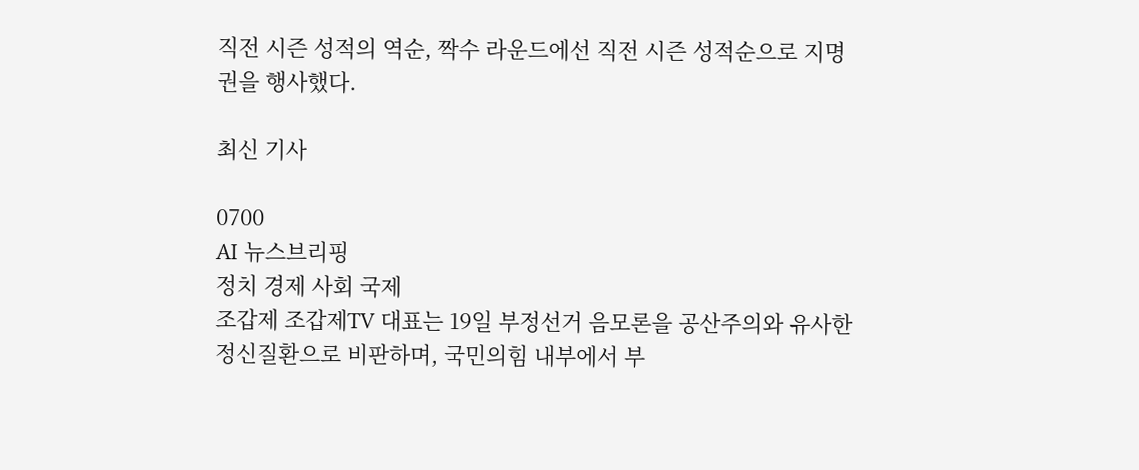직전 시즌 성적의 역순, 짝수 라운드에선 직전 시즌 성적순으로 지명권을 행사했다.

최신 기사

0700
AI 뉴스브리핑
정치 경제 사회 국제
조갑제 조갑제TV 대표는 19일 부정선거 음모론을 공산주의와 유사한 정신질환으로 비판하며, 국민의힘 내부에서 부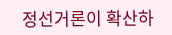정선거론이 확산하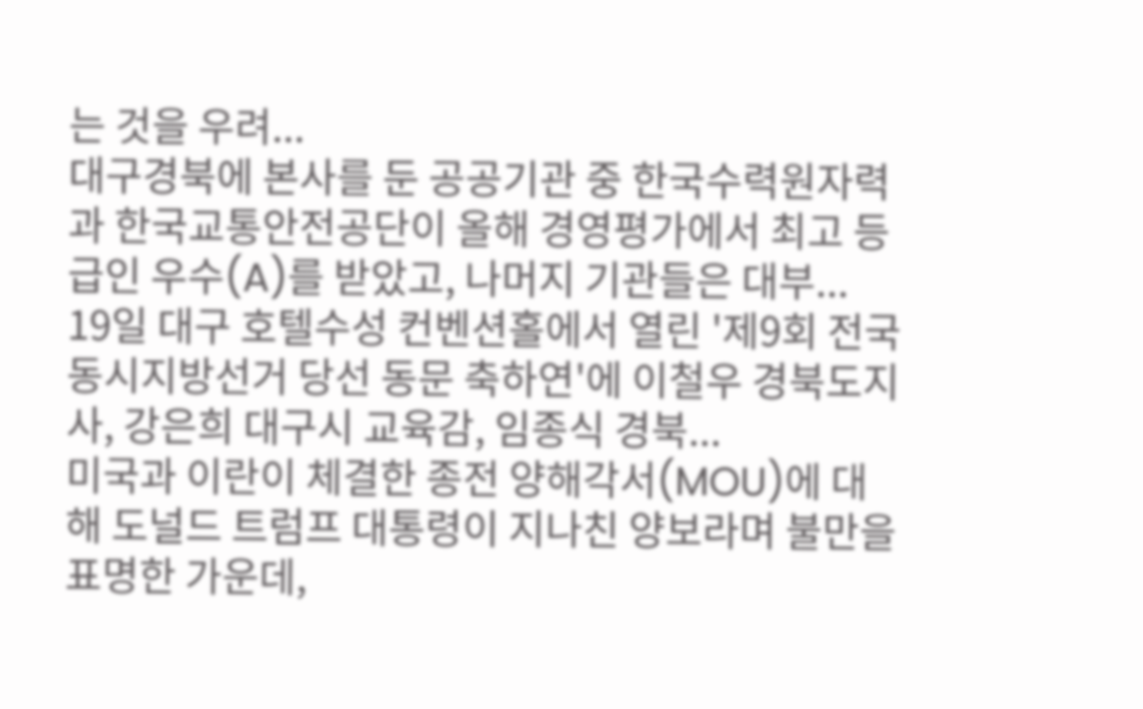는 것을 우려...
대구경북에 본사를 둔 공공기관 중 한국수력원자력과 한국교통안전공단이 올해 경영평가에서 최고 등급인 우수(A)를 받았고, 나머지 기관들은 대부...
19일 대구 호텔수성 컨벤션홀에서 열린 '제9회 전국동시지방선거 당선 동문 축하연'에 이철우 경북도지사, 강은희 대구시 교육감, 임종식 경북...
미국과 이란이 체결한 종전 양해각서(MOU)에 대해 도널드 트럼프 대통령이 지나친 양보라며 불만을 표명한 가운데,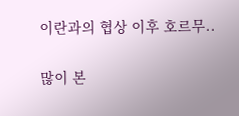이란과의 협상 이후 호르무..

많이 본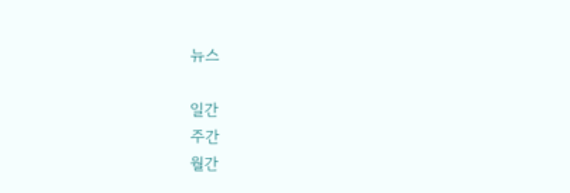뉴스

일간
주간
월간